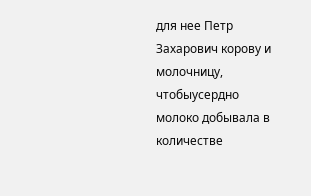для нее Петр Захарович корову и молочницу, чтобыусердно молоко добывала в количестве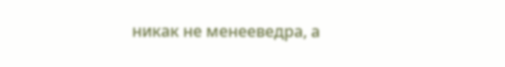никак не менееведра, а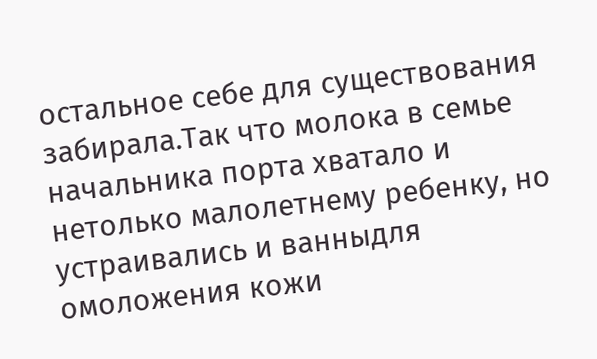остальное себе для существования забирала.Так что молока в семье начальника порта хватало и нетолько малолетнему ребенку, но устраивались и ванныдля омоложения кожи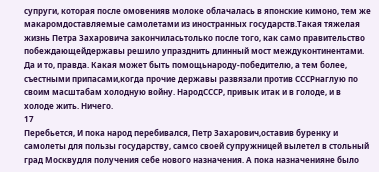супруги, которая после омовенияв молоке облачалась в японские кимоно, тем же макаромдоставляемые самолетами из иностранных государств.Такая тяжелая жизнь Петра Захаровича закончиласьтолько после того, как само правительство побеждающейдержавы решило упразднить длинный мост междуконтинентами. Да и то, правда. Какая может быть помощьнароду-победителю, а тем более, съестными припасами,когда прочие державы развязали против СССРнаглую по своим масштабам холодную войну. НародСССР, привык итак и в голоде, и в холоде жить. Ничего.
17
Перебьется, И пока народ перебивался, Петр Захарович,оставив буренку и самолеты для пользы государству, самсо своей супружницей вылетел в стольный град Москвудля получения себе нового назначения. А пока назначенияне было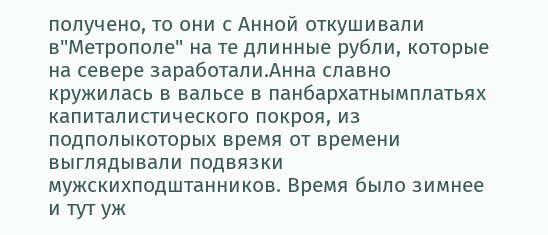получено, то они с Анной откушивали в"Метрополе" на те длинные рубли, которые на севере заработали.Анна славно кружилась в вальсе в панбархатнымплатьях капиталистического покроя, из подполыкоторых время от времени выглядывали подвязки мужскихподштанников. Время было зимнее и тут уж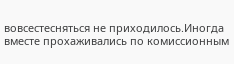вовсестесняться не приходилось.Иногда вместе прохаживались по комиссионным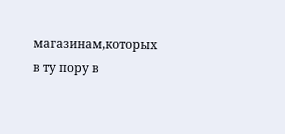магазинам,которых в ту пору в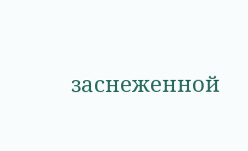заснеженной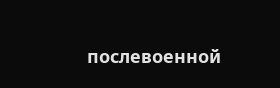послевоенной